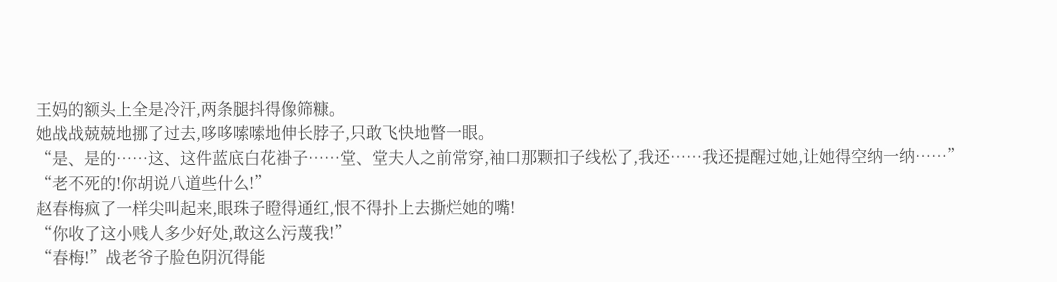王妈的额头上全是冷汗,两条腿抖得像筛糠。
她战战兢兢地挪了过去,哆哆嗦嗦地伸长脖子,只敢飞快地瞥一眼。
“是、是的……这、这件蓝底白花褂子……堂、堂夫人之前常穿,袖口那颗扣子线松了,我还……我还提醒过她,让她得空纳一纳……”
“老不死的!你胡说八道些什么!”
赵春梅疯了一样尖叫起来,眼珠子瞪得通红,恨不得扑上去撕烂她的嘴!
“你收了这小贱人多少好处,敢这么污蔑我!”
“春梅!”战老爷子脸色阴沉得能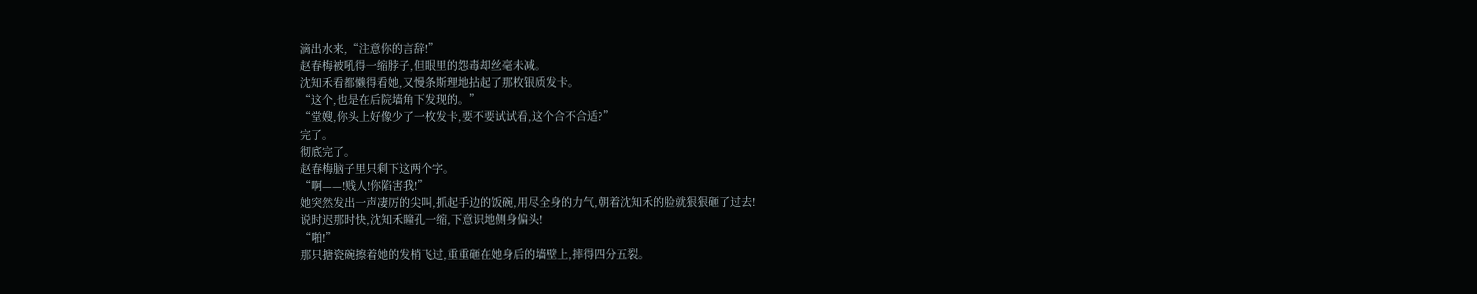滴出水来,“注意你的言辞!”
赵春梅被吼得一缩脖子,但眼里的怨毒却丝毫未减。
沈知禾看都懒得看她,又慢条斯理地拈起了那枚银质发卡。
“这个,也是在后院墙角下发现的。”
“堂嫂,你头上好像少了一枚发卡,要不要试试看,这个合不合适?”
完了。
彻底完了。
赵春梅脑子里只剩下这两个字。
“啊——!贱人!你陷害我!”
她突然发出一声凄厉的尖叫,抓起手边的饭碗,用尽全身的力气,朝着沈知禾的脸就狠狠砸了过去!
说时迟那时快,沈知禾瞳孔一缩,下意识地侧身偏头!
“啪!”
那只搪瓷碗擦着她的发梢飞过,重重砸在她身后的墙壁上,摔得四分五裂。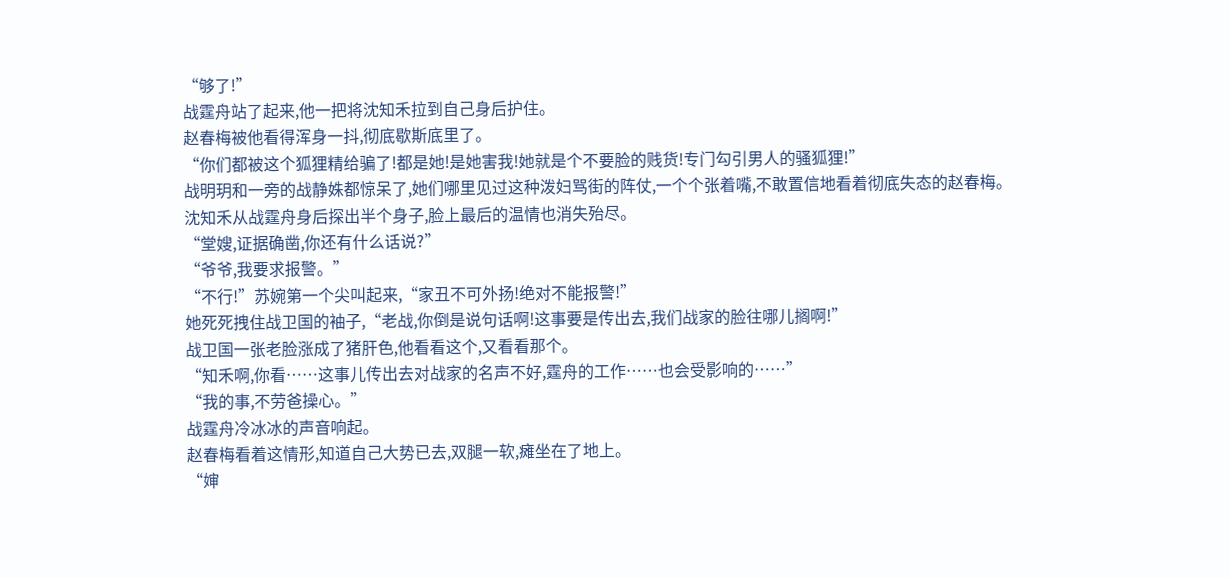“够了!”
战霆舟站了起来,他一把将沈知禾拉到自己身后护住。
赵春梅被他看得浑身一抖,彻底歇斯底里了。
“你们都被这个狐狸精给骗了!都是她!是她害我!她就是个不要脸的贱货!专门勾引男人的骚狐狸!”
战明玥和一旁的战静姝都惊呆了,她们哪里见过这种泼妇骂街的阵仗,一个个张着嘴,不敢置信地看着彻底失态的赵春梅。
沈知禾从战霆舟身后探出半个身子,脸上最后的温情也消失殆尽。
“堂嫂,证据确凿,你还有什么话说?”
“爷爷,我要求报警。”
“不行!”苏婉第一个尖叫起来,“家丑不可外扬!绝对不能报警!”
她死死拽住战卫国的袖子,“老战,你倒是说句话啊!这事要是传出去,我们战家的脸往哪儿搁啊!”
战卫国一张老脸涨成了猪肝色,他看看这个,又看看那个。
“知禾啊,你看……这事儿传出去对战家的名声不好,霆舟的工作……也会受影响的……”
“我的事,不劳爸操心。”
战霆舟冷冰冰的声音响起。
赵春梅看着这情形,知道自己大势已去,双腿一软,瘫坐在了地上。
“婶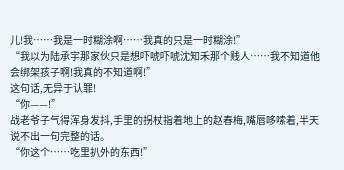儿!我……我是一时糊涂啊……我真的只是一时糊涂!”
“我以为陆承宇那家伙只是想吓唬吓唬沈知禾那个贱人……我不知道他会绑架孩子啊!我真的不知道啊!”
这句话,无异于认罪!
“你——!”
战老爷子气得浑身发抖,手里的拐杖指着地上的赵春梅,嘴唇哆嗦着,半天说不出一句完整的话。
“你这个……吃里扒外的东西!”